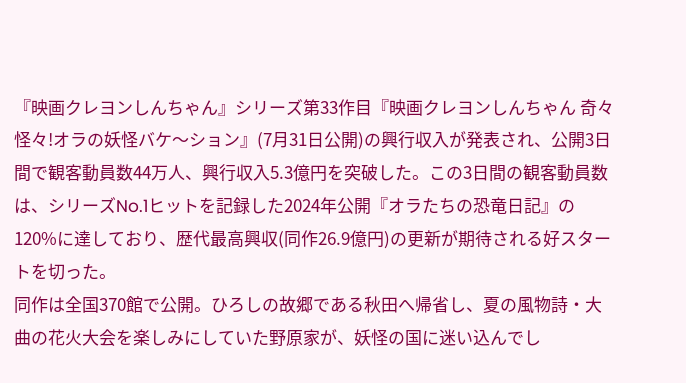『映画クレヨンしんちゃん』シリーズ第33作目『映画クレヨンしんちゃん 奇々怪々!オラの妖怪バケ〜ション』(7月31日公開)の興行収入が発表され、公開3日間で観客動員数44万人、興行収入5.3億円を突破した。この3日間の観客動員数は、シリーズNo.1ヒットを記録した2024年公開『オラたちの恐竜日記』の120%に達しており、歴代最高興収(同作26.9億円)の更新が期待される好スタートを切った。
同作は全国370館で公開。ひろしの故郷である秋田へ帰省し、夏の風物詩・大曲の花火大会を楽しみにしていた野原家が、妖怪の国に迷い込んでし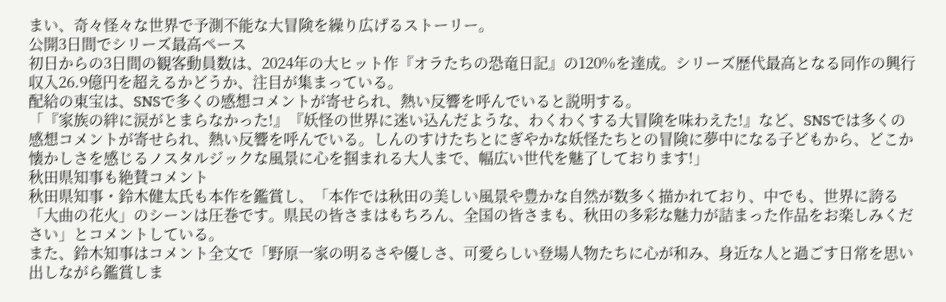まい、奇々怪々な世界で予測不能な大冒険を繰り広げるストーリー。
公開3日間でシリーズ最高ペース
初日からの3日間の観客動員数は、2024年の大ヒット作『オラたちの恐竜日記』の120%を達成。シリーズ歴代最高となる同作の興行収入26.9億円を超えるかどうか、注目が集まっている。
配給の東宝は、SNSで多くの感想コメントが寄せられ、熱い反響を呼んでいると説明する。
「『家族の絆に涙がとまらなかった!』『妖怪の世界に迷い込んだような、わくわくする大冒険を味わえた!』など、SNSでは多くの感想コメントが寄せられ、熱い反響を呼んでいる。しんのすけたちとにぎやかな妖怪たちとの冒険に夢中になる子どもから、どこか懐かしさを感じるノスタルジックな風景に心を掴まれる大人まで、幅広い世代を魅了しております!」
秋田県知事も絶賛コメント
秋田県知事・鈴木健太氏も本作を鑑賞し、「本作では秋田の美しい風景や豊かな自然が数多く描かれており、中でも、世界に誇る「大曲の花火」のシーンは圧巻です。県民の皆さまはもちろん、全国の皆さまも、秋田の多彩な魅力が詰まった作品をお楽しみください」とコメントしている。
また、鈴木知事はコメント全文で「野原一家の明るさや優しさ、可愛らしい登場人物たちに心が和み、身近な人と過ごす日常を思い出しながら鑑賞しま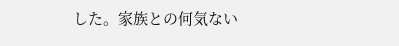した。家族との何気ない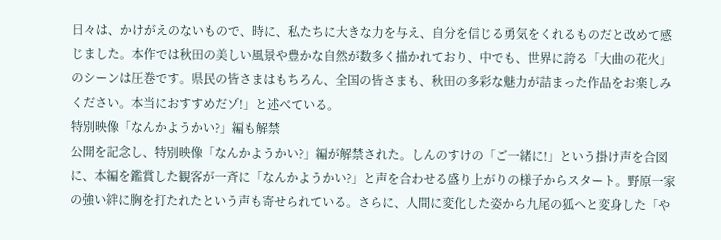日々は、かけがえのないもので、時に、私たちに大きな力を与え、自分を信じる勇気をくれるものだと改めて感じました。本作では秋田の美しい風景や豊かな自然が数多く描かれており、中でも、世界に誇る「大曲の花火」のシーンは圧巻です。県民の皆さまはもちろん、全国の皆さまも、秋田の多彩な魅力が詰まった作品をお楽しみください。本当におすすめだゾ!」と述べている。
特別映像「なんかようかい?」編も解禁
公開を記念し、特別映像「なんかようかい?」編が解禁された。しんのすけの「ご一緒に!」という掛け声を合図に、本編を鑑賞した観客が一斉に「なんかようかい?」と声を合わせる盛り上がりの様子からスタート。野原一家の強い絆に胸を打たれたという声も寄せられている。さらに、人間に変化した姿から九尾の狐へと変身した「や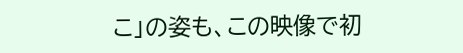こ」の姿も、この映像で初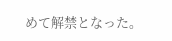めて解禁となった。